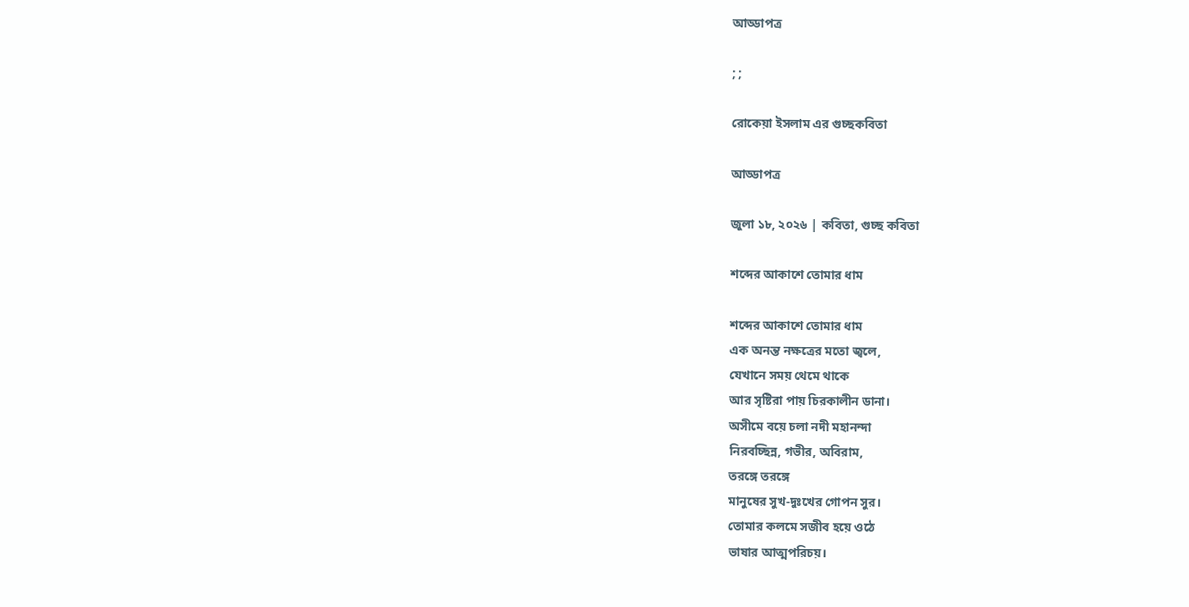আড্ডাপত্র

; ;

রোকেয়া ইসলাম এর গুচ্ছকবিতা

আড্ডাপত্র

জুলা ১৮, ২০২৬ | কবিতা, গুচ্ছ কবিতা

শব্দের আকাশে তোমার ধাম

শব্দের আকাশে তোমার ধাম
এক অনন্ত নক্ষত্রের মতো জ্বলে,
যেখানে সময় থেমে থাকে
আর সৃষ্টিরা পায় চিরকালীন ডানা।
অসীমে বয়ে চলা নদী মহানন্দা
নিরবচ্ছিন্ন, গভীর, অবিরাম,
তরঙ্গে তরঙ্গে
মানুষের সুখ-দুঃখের গোপন সুর।
তোমার কলমে সজীব হয়ে ওঠে
ভাষার আত্মপরিচয়।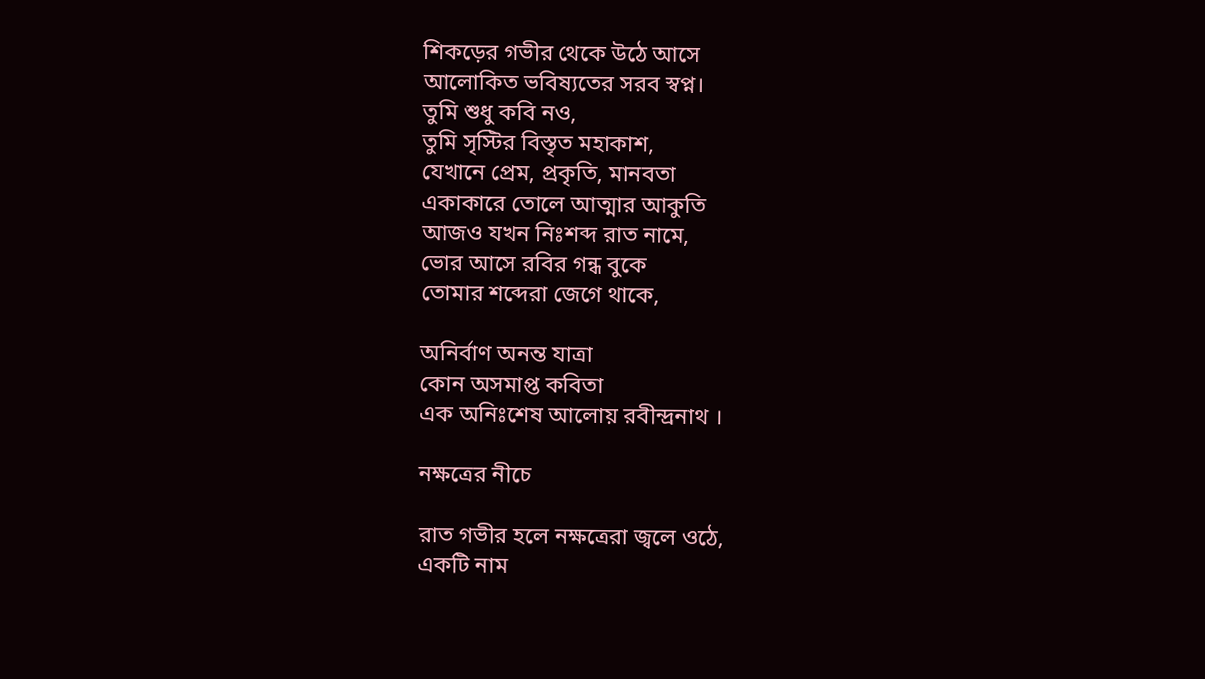শিকড়ের গভীর থেকে উঠে আসে
আলোকিত ভবিষ্যতের সরব স্বপ্ন।
তুমি শুধু কবি নও,
তুমি সৃস্টির বিস্তৃত মহাকাশ,
যেখানে প্রেম, প্রকৃতি, মানবতা
একাকারে তোলে আত্মার আকুতি
আজও যখন নিঃশব্দ রাত নামে,
ভোর আসে রবির গন্ধ বুকে
তোমার শব্দেরা জেগে থাকে,

অনির্বাণ অনন্ত যাত্রা
কোন অসমাপ্ত কবিতা
এক অনিঃশেষ আলোয় রবীন্দ্রনাথ ।

নক্ষত্রের নীচে

রাত গভীর হলে নক্ষত্রেরা জ্বলে ওঠে,
একটি নাম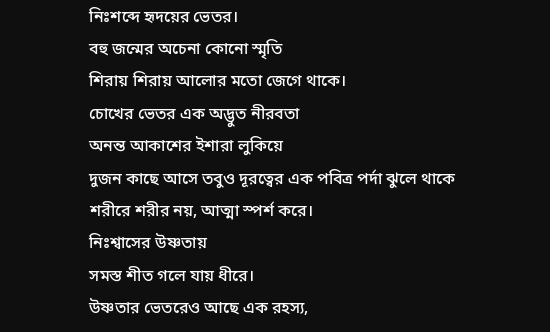নিঃশব্দে হৃদয়ের ভেতর।
বহু জন্মের অচেনা কোনো স্মৃতি
শিরায় শিরায় আলোর মতো জেগে থাকে।
চোখের ভেতর এক অদ্ভুত নীরবতা
অনন্ত আকাশের ইশারা লুকিয়ে
দুজন কাছে আসে তবুও দূরত্বের এক পবিত্র পর্দা ঝুলে থাকে
শরীরে শরীর নয়, আত্মা স্পর্শ করে।
নিঃশ্বাসের উষ্ণতায়
সমস্ত শীত গলে যায় ধীরে।
উষ্ণতার ভেতরেও আছে এক রহস্য,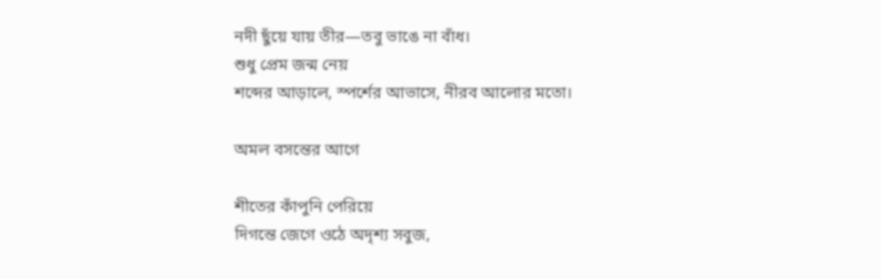নদী ছুঁয়ে যায় তীর—তবু ভাঙে না বাঁধ।
শুধু প্রেম জন্ম নেয়
শব্দের আড়ালে, স্পর্শের আভাসে, নীরব আলোর মতো।

অমল বসন্তের আগে

শীতের কাঁপুনি পেরিয়ে
দিগন্তে জেগে ওঠে অদৃশ্য সবুজ,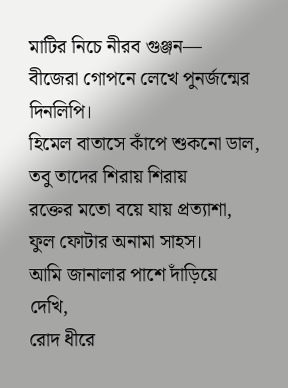মাটির নিচে নীরব গুঞ্জন—
বীজেরা গোপনে লেখে পুনর্জন্মের দিনলিপি।
হিমেল বাতাসে কাঁপে শুকনো ডাল,
তবু তাদের শিরায় শিরায়
রক্তের মতো বয়ে যায় প্রত্যাশা,
ফুল ফোটার অনামা সাহস।
আমি জানালার পাশে দাঁড়িয়ে দেখি,
রোদ ধীরে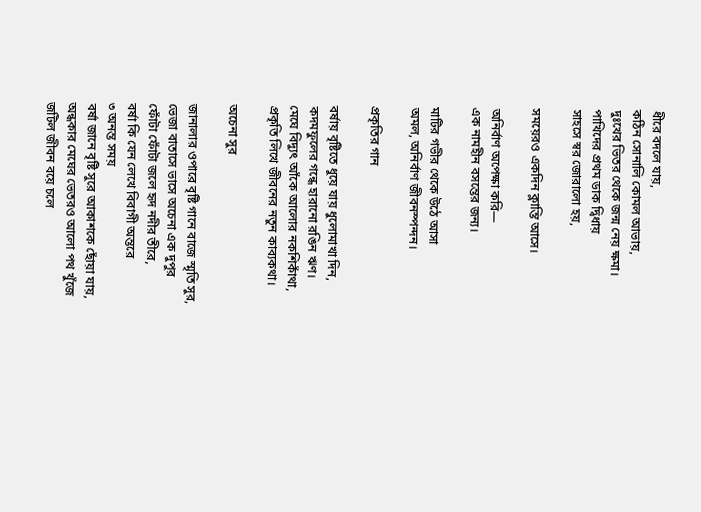ধীরে বদলে যায়,
কঠিন সোনালি কোমল আভায়,
দুঃখের ভিতর থেকে জন্ম নেয় ক্ষমা।
পাখিদের প্রথম ডাক দ্বিধায়
সাহসে স্বর জোরালো হয়,

সময়েরও একদিন ক্লান্তি আসে।

অনির্বাণ অপেক্ষা করি—
এক নামহীন বসন্তের জন্য।

মাটির গভীর থেকে উঠে আসা
অমল, অনির্বাণ জীবনস্পন্দন।

প্রকৃতির গান

বর্ষায় বৃষ্টিতে ধুয়ে যায় ধুলোমাখা দিন,
কদমফুলের গন্ধে হারানো রঙিন ঋণ।
মেঘে বিদ্যুৎ আঁকে আলোর নকশিকাঁথা,
প্রকৃতি লিখে জীবনের নতুন কাব্যকথা।

অচেনা সুর

জানালার ওপারে বৃষ্টি গানে বাজে স্মৃতি সুর,
ভেজা বাতাসে ভাসে অচেনা এক দুপুর
ফোঁটা ফোঁটা জলে হৃদ নদীর তীরে,
বর্ষা কি যেন লেখে বিবাগী অন্তরে
৩ অনন্ত সময়
বর্ষা জানে বৃষ্টি সুরে আকাশকে ছোঁয়া যায়,
অন্ধকার মেঘের ভেতরও আলো পথ খুঁজে
জটিল জীবন বয়ে চলে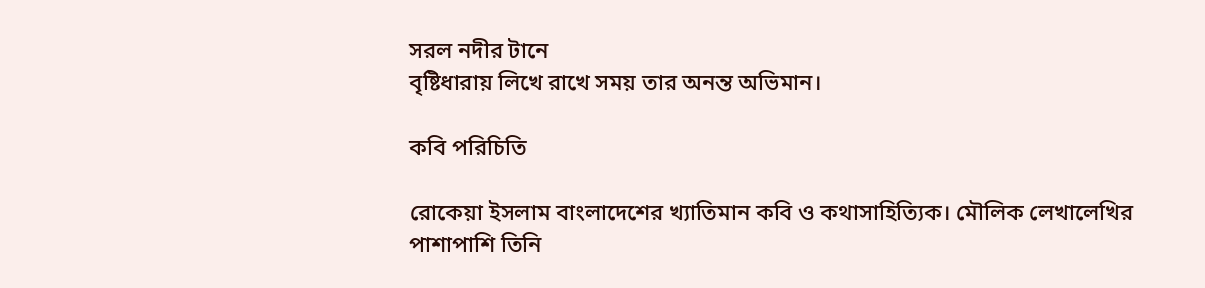সরল নদীর টানে
বৃষ্টিধারায় লিখে রাখে সময় তার অনন্ত অভিমান।

কবি পরিচিতি

রোকেয়া ইসলাম বাংলাদেশের খ্যাতিমান কবি ও কথাসাহিত্যিক। মৌলিক লেখালেখির পাশাপাশি তিনি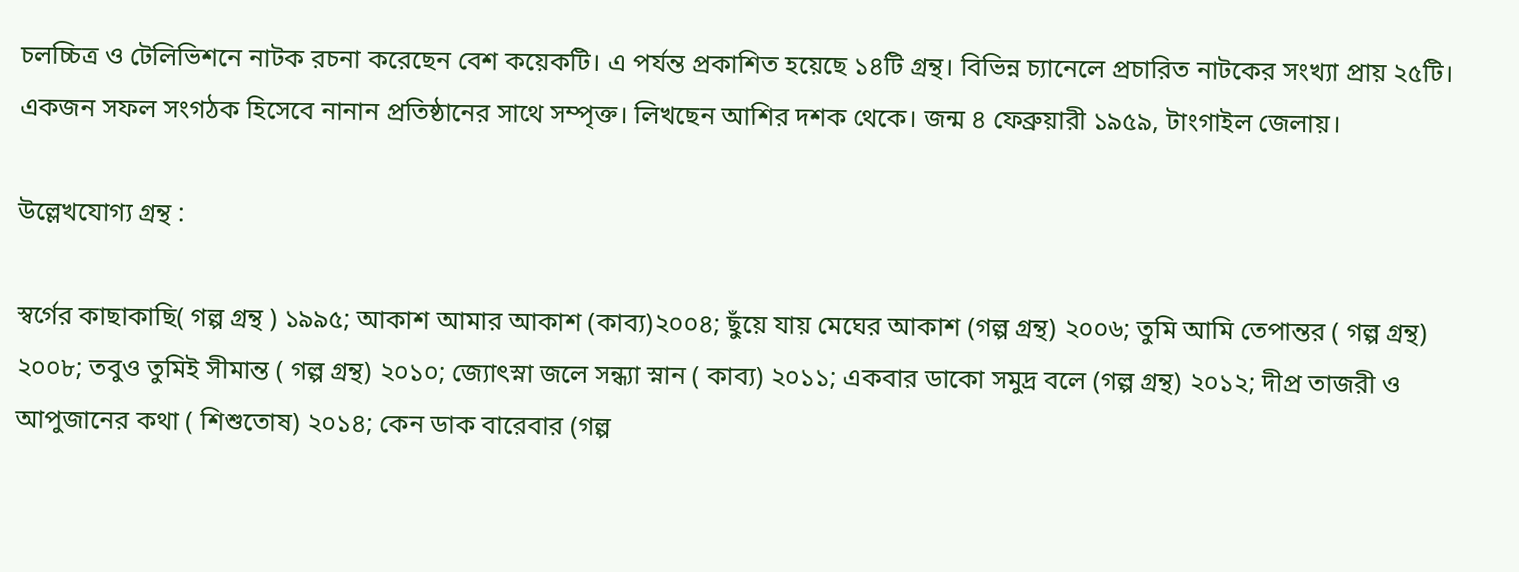চলচ্চিত্র ও টেলিভিশনে নাটক রচনা করেছেন বেশ কয়েকটি। এ পর্যন্ত প্রকাশিত হয়েছে ১৪টি গ্রন্থ। বিভিন্ন চ্যানেলে প্রচারিত নাটকের সংখ্যা প্রায় ২৫টি।
একজন সফল সংগঠক হিসেবে নানান প্রতিষ্ঠানের সাথে সম্পৃক্ত। লিখছেন আশির দশক থেকে। জন্ম ৪ ফেব্রুয়ারী ১৯৫৯, টাংগাইল জেলায়।

উল্লেখযোগ্য গ্রন্থ :

স্বর্গের কাছাকাছি( গল্প গ্রন্থ ) ১৯৯৫; আকাশ আমার আকাশ (কাব্য)২০০৪; ছুঁয়ে যায় মেঘের আকাশ (গল্প গ্রন্থ) ২০০৬; তুমি আমি তেপান্তর ( গল্প গ্রন্থ) ২০০৮; তবুও তুমিই সীমান্ত ( গল্প গ্রন্থ) ২০১০; জ্যোৎস্না জলে সন্ধ্যা স্নান ( কাব্য) ২০১১; একবার ডাকো সমুদ্র বলে (গল্প গ্রন্থ) ২০১২; দীপ্র তাজরী ও আপুজানের কথা ( শিশুতোষ) ২০১৪; কেন ডাক বারেবার (গল্প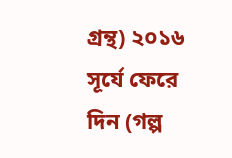গ্রন্থ) ২০১৬
সূর্যে ফেরে দিন (গল্প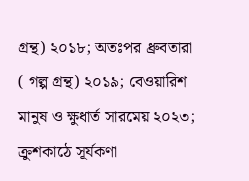গ্রন্থ) ২০১৮; অতঃপর ধ্রুবতারা ( গল্প গ্রন্থ) ২০১৯; বেওয়ারিশ মানুষ ও ক্ষুধার্ত সারমেয় ২০২৩; ক্রুশকাঠে সূর্যকণা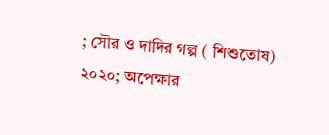; সৌর ও দাদির গল্প ( শিশুতোষ) ২০২০; অপেক্ষার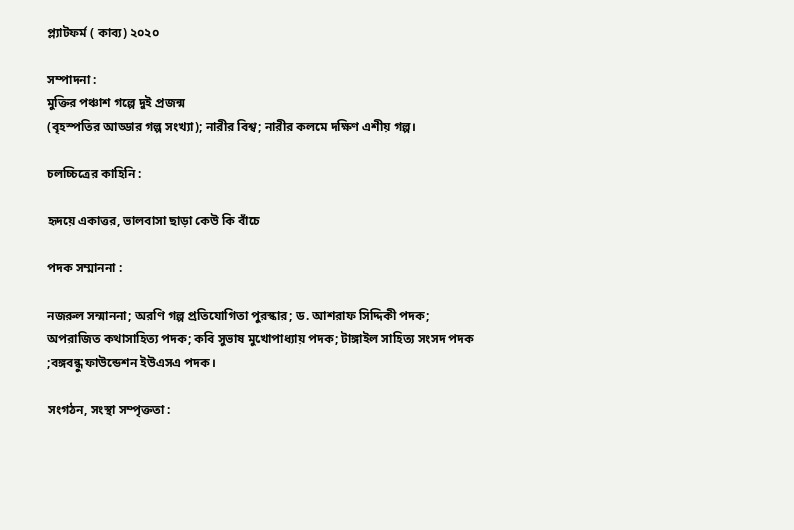প্ল্যাটফর্ম ( কাব্য) ২০২০

সম্পাদনা :
মুক্তির পঞ্চাশ গল্পে দুই প্রজন্ম
(বৃহস্পতির আড্ডার গল্প সংখ্যা); নারীর বিশ্ব; নারীর কলমে দক্ষিণ এশীয় গল্প।

চলচ্চিত্রের কাহিনি :

হৃদয়ে একাত্তর, ভালবাসা ছাড়া কেউ কি বাঁচে

পদক সম্মাননা :

নজরুল সন্মাননা; অরণি গল্প প্রতিযোগিতা পুরস্কার; ড. আশরাফ সিদ্দিকী পদক; অপরাজিত কথাসাহিত্য পদক; কবি সুভাষ মুখোপাধ্যায় পদক; টাঙ্গাইল সাহিত্য সংসদ পদক ;বঙ্গবন্ধু ফাউন্ডেশন ইউএসএ পদক।

সংগঠন, সংস্থা সম্পৃক্ততা :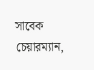সাবেক চেয়ারম্যান,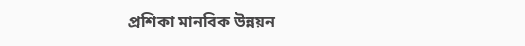প্রশিকা মানবিক উন্নয়ন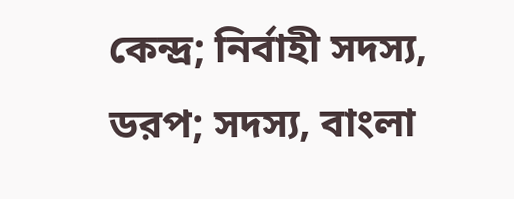কেন্দ্র; নির্বাহী সদস্য, ডরপ; সদস্য, বাংলা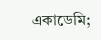একাডেমি;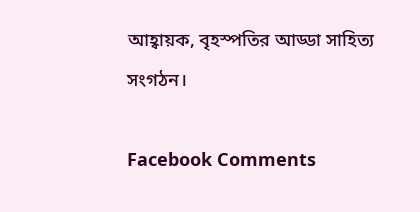আহ্বায়ক, বৃহস্পতির আড্ডা সাহিত্য সংগঠন।

Facebook Comments